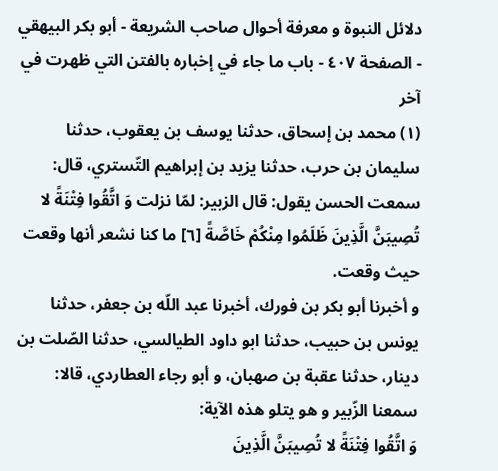دلائل النبوة و معرفة أحوال صاحب الشريعة - أبو بكر البيهقي - الصفحة ٤٠٧ - باب ما جاء في إخباره بالفتن التي ظهرت في آخر
(١) محمد بن إسحاق، حدثنا يوسف بن يعقوب، حدثنا سليمان بن حرب، حدثنا يزيد بن إبراهيم التّستري، قال: سمعت الحسن يقول: قال الزبير: لمّا نزلت وَ اتَّقُوا فِتْنَةً لا تُصِيبَنَّ الَّذِينَ ظَلَمُوا مِنْكُمْ خَاصَّةً [٦] ما كنا نشعر أنها وقعت حيث وقعت.
و أخبرنا أبو بكر بن فورك، أخبرنا عبد اللّه بن جعفر، حدثنا يونس بن حبيب، حدثنا ابو داود الطيالسي، حدثنا الصّلت بن دينار، حدثنا عقبة بن صهبان، و أبو رجاء العطاردي، قالا: سمعنا الزّبير و هو يتلو هذه الآية:
وَ اتَّقُوا فِتْنَةً لا تُصِيبَنَّ الَّذِينَ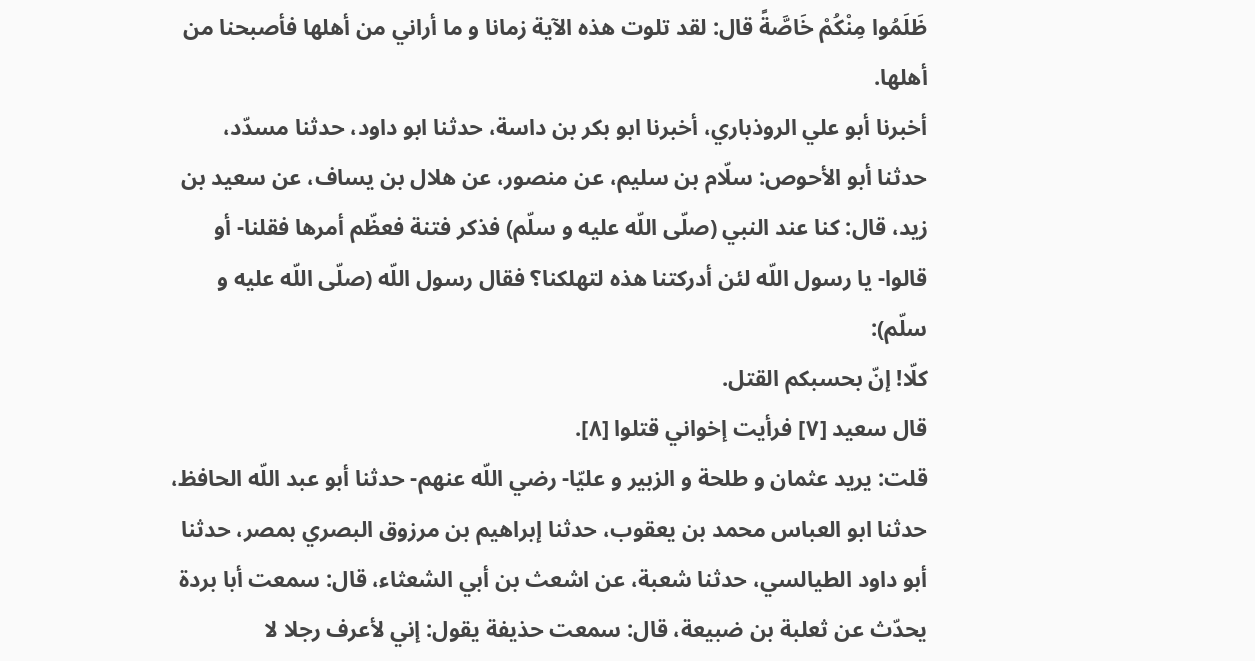ظَلَمُوا مِنْكُمْ خَاصَّةً قال: لقد تلوت هذه الآية زمانا و ما أراني من أهلها فأصبحنا من أهلها.
أخبرنا أبو علي الروذباري، أخبرنا ابو بكر بن داسة، حدثنا ابو داود، حدثنا مسدّد، حدثنا أبو الأحوص: سلّام بن سليم، عن منصور، عن هلال بن يساف، عن سعيد بن زيد، قال: كنا عند النبي (صلّى اللّه عليه و سلّم) فذكر فتنة فعظّم أمرها فقلنا- أو قالوا- يا رسول اللّه لئن أدركتنا هذه لتهلكنا؟ فقال رسول اللّه (صلّى اللّه عليه و سلّم):
كلّا! إنّ بحسبكم القتل.
قال سعيد [٧] فرأيت إخواني قتلوا [٨].
قلت: يريد عثمان و طلحة و الزبير و عليّا- رضي اللّه عنهم- حدثنا أبو عبد اللّه الحافظ، حدثنا ابو العباس محمد بن يعقوب، حدثنا إبراهيم بن مرزوق البصري بمصر، حدثنا أبو داود الطيالسي، حدثنا شعبة، عن اشعث بن أبي الشعثاء، قال: سمعت أبا بردة يحدّث عن ثعلبة بن ضبيعة، قال: سمعت حذيفة يقول: إني لأعرف رجلا لا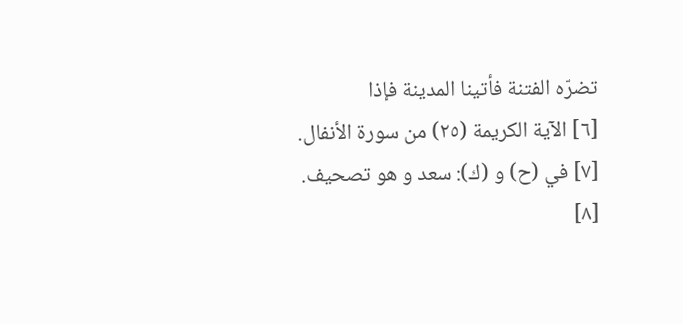تضرّه الفتنة فأتينا المدينة فإذا
[٦] الآية الكريمة (٢٥) من سورة الأنفال.
[٧] في (ح) و (ك): سعد و هو تصحيف.
[٨]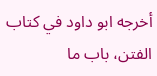أخرجه ابو داود في كتاب الفتن، باب ما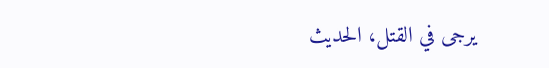يرجى في القتل، الحديث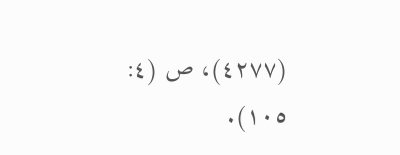(٤٢٧٧)، ص (٤: ١٠٥).